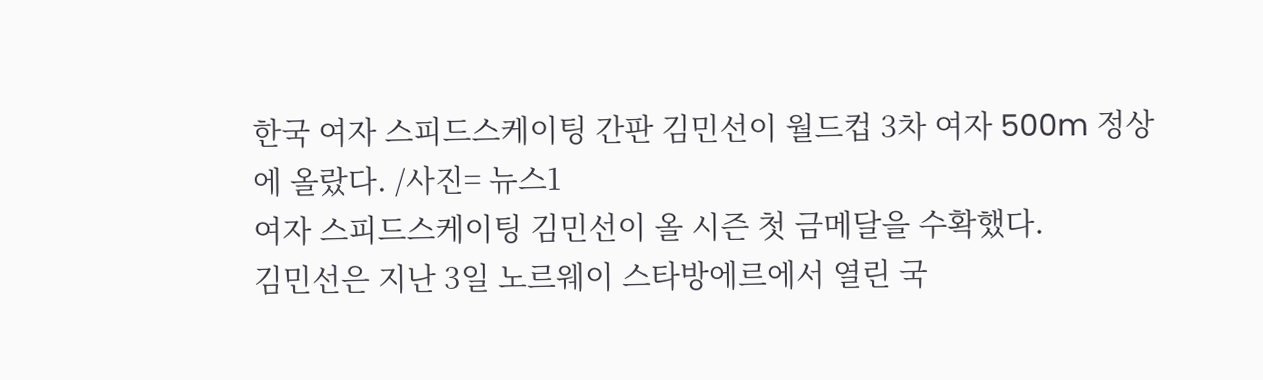한국 여자 스피드스케이팅 간판 김민선이 월드컵 3차 여자 500m 정상에 올랐다. /사진= 뉴스1
여자 스피드스케이팅 김민선이 올 시즌 첫 금메달을 수확했다.
김민선은 지난 3일 노르웨이 스타방에르에서 열린 국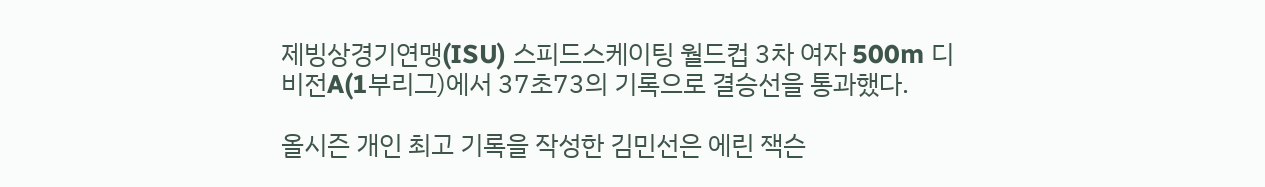제빙상경기연맹(ISU) 스피드스케이팅 월드컵 3차 여자 500m 디비전A(1부리그)에서 37초73의 기록으로 결승선을 통과했다.

올시즌 개인 최고 기록을 작성한 김민선은 에린 잭슨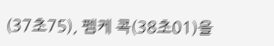(37초75), 펨케 콕(38초01)을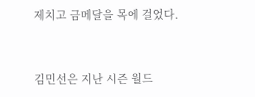제치고 금메달을 목에 걸었다.


김민선은 지난 시즌 월드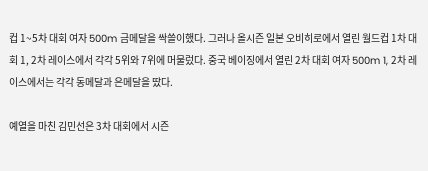컵 1~5차 대회 여자 500m 금메달을 싹쓸이했다. 그러나 올시즌 일본 오비히로에서 열린 월드컵 1차 대회 1, 2차 레이스에서 각각 5위와 7위에 머물렀다. 중국 베이징에서 열린 2차 대회 여자 500m 1, 2차 레이스에서는 각각 동메달과 은메달을 땄다.

예열을 마친 김민선은 3차 대회에서 시즌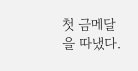첫 금메달을 따냈다.